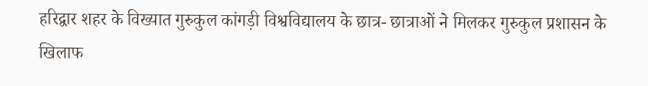हरिद्वार शहर के विख्यात गुरुकुल कांगड़ी विश्वविद्यालय के छात्र- छात्राओं ने मिलकर गुरुकुल प्रशासन के खिलाफ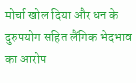मोर्चा खोल दिया और धन के दुरुपयोग सहित लैंगिक भेदभाव का आरोप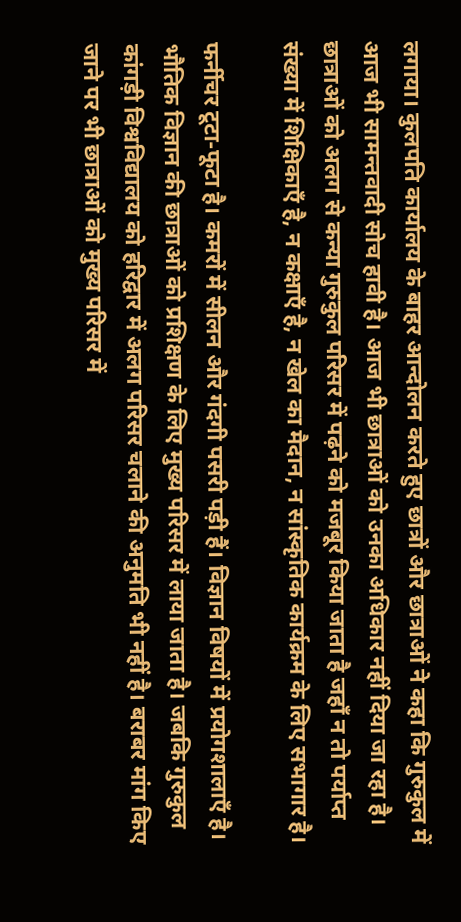लगाया। कुलपति कार्यालय के बाहर आन्दोलन करते हुए छात्रों और छात्राओं ने कहा कि गुरुकुल में आज भी सामन्तवादी सोच हावी है। आज भी छात्राओं को उनका अधिकार नहीं दिया जा रहा है। छात्राओं को अलग से कन्या गुरुकुल परिसर में पढ़ने को मजबूर किया जाता है जहाँ न तो पर्याप्त संख्या में शिक्षिकाएँ है, न कक्षाएँ है, न खेल का मैदान, न सांस्कृतिक कार्यक्रम के लिए सभागार है।

फर्नीचर टूटा-फूटा है। कमरों में सीलन और गंदगी पसरी पड़ी हैं। विज्ञान विषयों में प्रयोगशालाएँ है। भौतिक विज्ञान की छात्राओं को प्रशिक्षण के लिए मुख्य परिसर में लाया जाता है। जबकि गुरुकुल कांगड़ी विश्वविद्यालय को हरिद्वार में अलग परिसर चलाने की अनुमति भी नहीं है। बराबर मांग किए जाने पर भी छात्राओं को मुख्य परिसर में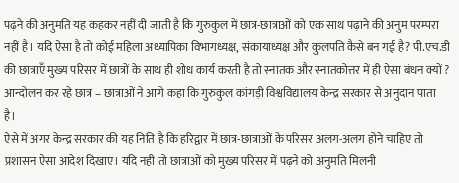पढ़ने की अनुमति यह कहकर नहीं दी जाती है कि गुरुकुल में छात्र-छात्राओं को एक साथ पढ़ाने की अनुम परम्परा नहीं है। यदि ऐसा है तो कोई महिला अध्यापिका विभागध्यक्ष, संकायाध्यक्ष और कुलपति कैसे बन गई है? पी.एच.डी की छात्राएँ मुख्य परिसर में छात्रों के साथ ही शोध कार्य करती है तो स्नातक और स्नातकोत्तर में ही ऐसा बंधन क्यों ? आन्दोलन कर रहे छात्र – छात्राओं ने आगे कहा कि गुरुकुल कांगड़ी विश्वविद्यालय केन्द्र सरकार से अनुदान पाता है।
ऐसे में अगर केन्द्र सरकार की यह निति है कि हरिद्वार में छात्र-छात्राओं के परिसर अलग-अलग होने चाहिए तो प्रशासन ऐसा आदेश दिखाए। यदि नही तो छात्राओं को मुख्य परिसर में पढ़ने को अनुमति मिलनी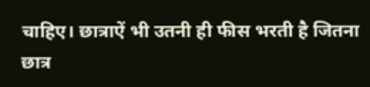चाहिए। छात्राऐं भी उतनी ही फीस भरती है जितना छात्र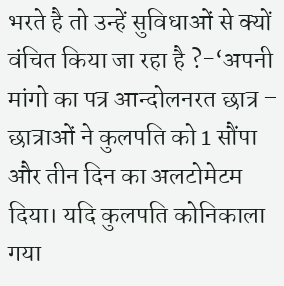भरते है तो उन्हें सुविधाओं से क्यों वंचित किया जा रहा है ?-‘अपनी मांगो का पत्र आन्दोलनरत छात्र – छात्राओं ने कुलपति को 1 सौंपा और तीन दिन का अलटोमेटम दिया। यदि कुलपति कोनिकाला गया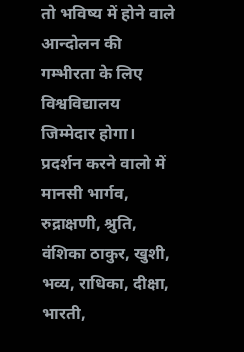तो भविष्य में होने वाले आन्दोलन की गम्भीरता के लिए विश्वविद्यालय जिम्मेदार होगा। प्रदर्शन करने वालो में मानसी भार्गव, रुद्राक्षणी, श्रुति, वंशिका ठाकुर, खुशी, भव्य, राधिका, दीक्षा, भारती,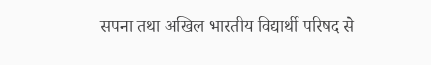सपना तथा अखिल भारतीय विद्यार्थी परिषद से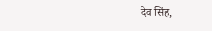देव सिंह,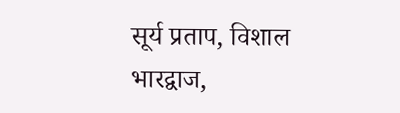सूर्य प्रताप, विशाल भारद्वाज,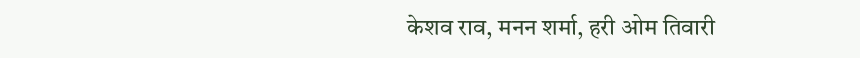केशव राव, मनन शर्मा, हरी ओम तिवारी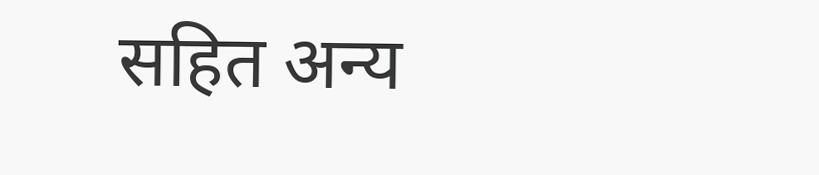सहित अन्य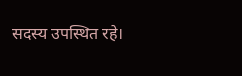सदस्य उपस्थित रहे।